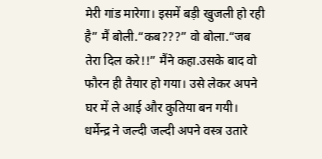मेरी गांड मारेगा। इसमें बड़ी खुजली हो रही है” मैं बोली.“कब???” वो बोला.“जब तेरा दिल करे!!” मैंने कहा.उसके बाद वो फौरन ही तैयार हो गया। उसे लेकर अपने घर में ले आई और कुतिया बन गयी। धर्मेन्द्र ने जल्दी जल्दी अपने वस्त्र उतारे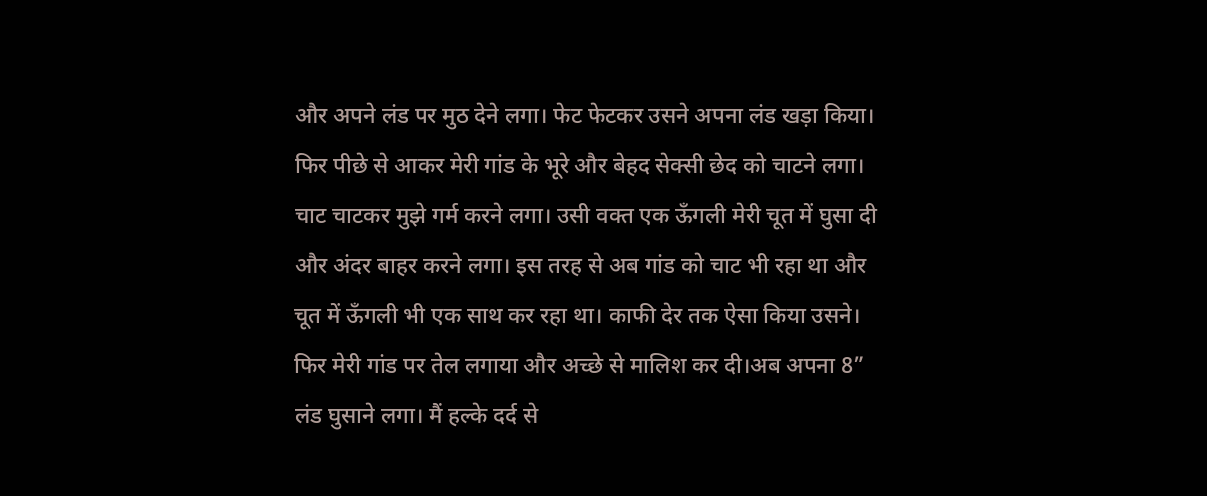और अपने लंड पर मुठ देने लगा। फेट फेटकर उसने अपना लंड खड़ा किया। फिर पीछे से आकर मेरी गांड के भूरे और बेहद सेक्सी छेद को चाटने लगा। चाट चाटकर मुझे गर्म करने लगा। उसी वक्त एक ऊँगली मेरी चूत में घुसा दी और अंदर बाहर करने लगा। इस तरह से अब गांड को चाट भी रहा था और चूत में ऊँगली भी एक साथ कर रहा था। काफी देर तक ऐसा किया उसने। फिर मेरी गांड पर तेल लगाया और अच्छे से मालिश कर दी।अब अपना 8” लंड घुसाने लगा। मैं हल्के दर्द से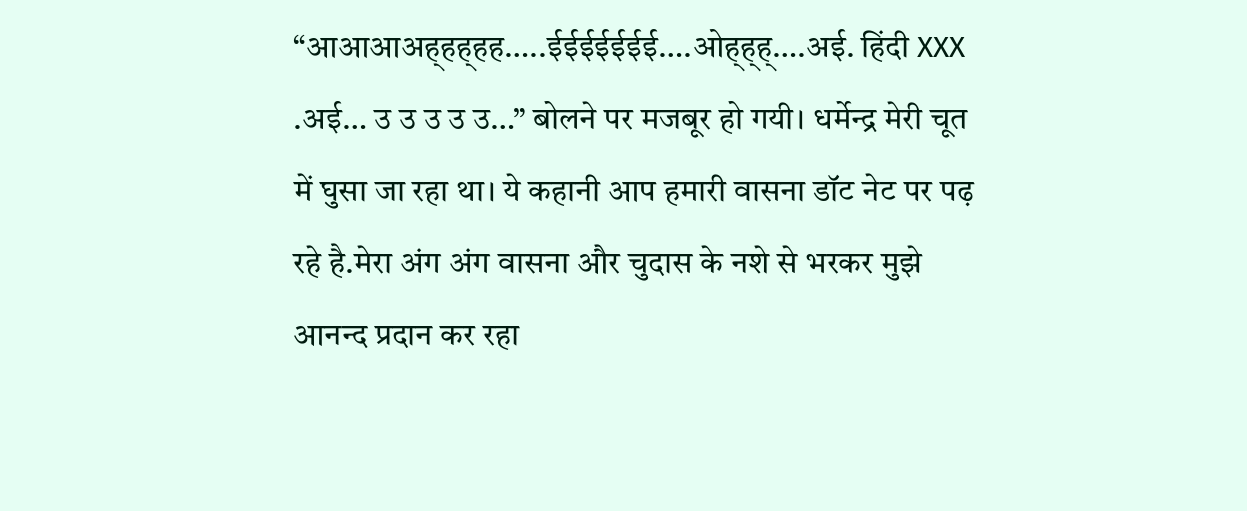“आआआअह्हह्हह…..ईईईईईईई….ओह्ह्ह्….अई. हिंदी XXX .अई… उ उ उ उ उ…” बोलने पर मजबूर हो गयी। धर्मेन्द्र मेरी चूत में घुसा जा रहा था। ये कहानी आप हमारी वासना डॉट नेट पर पढ़ रहे है.मेरा अंग अंग वासना और चुदास के नशे से भरकर मुझे आनन्द प्रदान कर रहा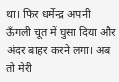था। फिर धर्मेन्द्र अपनी ऊँगली चूत में घुसा दिया और अंदर बाहर करने लगा। अब तो मेरी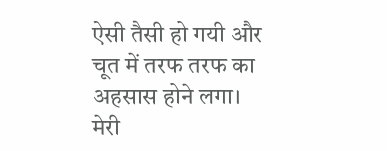ऐसी तैसी हो गयी और चूत में तरफ तरफ का अहसास होने लगा। मेरी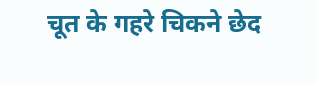चूत के गहरे चिकने छेद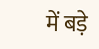में बड़े